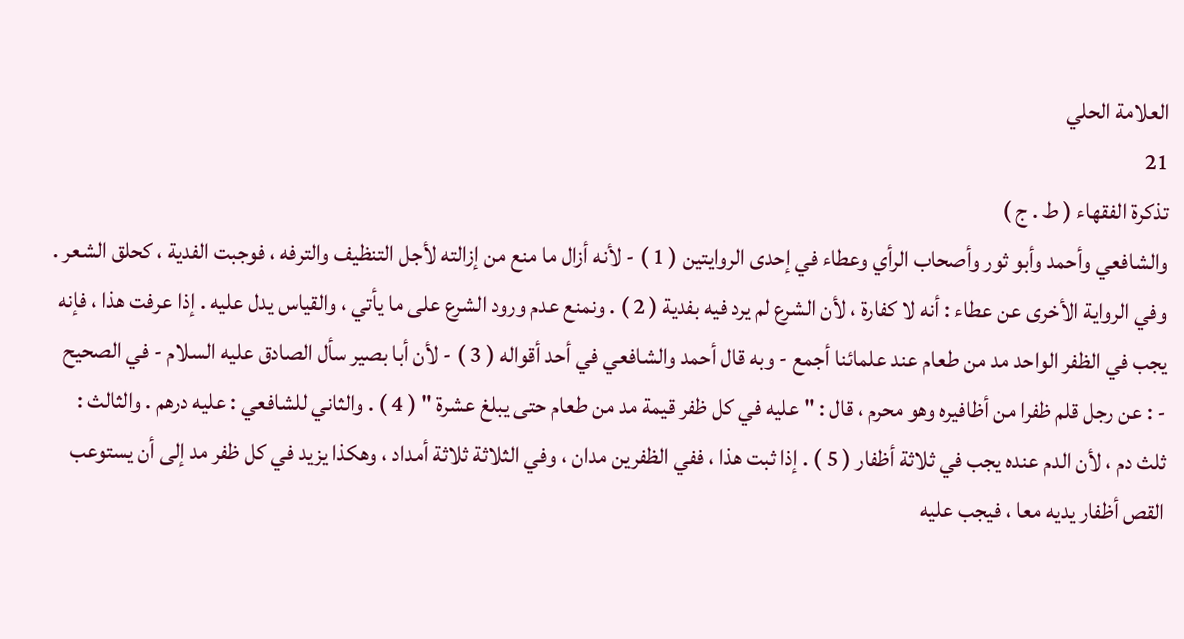العلامة الحلي
21
تذكرة الفقهاء ( ط . ج )
والشافعي وأحمد وأبو ثور وأصحاب الرأي وعطاء في إحدى الروايتين ( 1 ) - لأنه أزال ما منع من إزالته لأجل التنظيف والترفه ، فوجبت الفدية ، كحلق الشعر . وفي الرواية الأخرى عن عطاء : أنه لا كفارة ، لأن الشرع لم يرد فيه بفدية ( 2 ) . ونمنع عدم ورود الشرع على ما يأتي ، والقياس يدل عليه . إذا عرفت هذا ، فإنه يجب في الظفر الواحد مد من طعام عند علمائنا أجمع - وبه قال أحمد والشافعي في أحد أقواله ( 3 ) - لأن أبا بصير سأل الصادق عليه السلام - في الصحيح - : عن رجل قلم ظفرا من أظافيره وهو محرم ، قال : " عليه في كل ظفر قيمة مد من طعام حتى يبلغ عشرة " ( 4 ) . والثاني للشافعي : عليه درهم . والثالث : ثلث دم ، لأن الدم عنده يجب في ثلاثة أظفار ( 5 ) . إذا ثبت هذا ، ففي الظفرين مدان ، وفي الثلاثة ثلاثة أمداد ، وهكذا يزيد في كل ظفر مد إلى أن يستوعب القص أظفار يديه معا ، فيجب عليه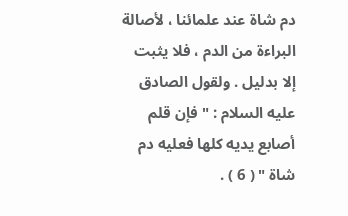دم شاة عند علمائنا ، لأصالة البراءة من الدم ، فلا يثبت إلا بدليل . ولقول الصادق عليه السلام : " فإن قلم أصابع يديه كلها فعليه دم شاة " ( 6 ) .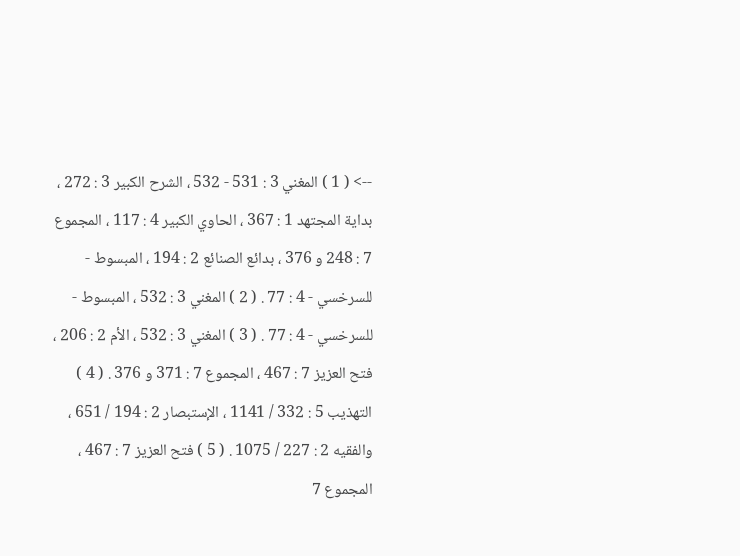--> ( 1 ) المغني 3 : 531 - 532 ، الشرح الكبير 3 : 272 ، بداية المجتهد 1 : 367 ، الحاوي الكبير 4 : 117 ، المجموع 7 : 248 و 376 ، بدائع الصنائع 2 : 194 ، المبسوط - للسرخسي - 4 : 77 . ( 2 ) المغني 3 : 532 ، المبسوط - للسرخسي - 4 : 77 . ( 3 ) المغني 3 : 532 ، الأم 2 : 206 ، فتح العزيز 7 : 467 ، المجموع 7 : 371 و 376 . ( 4 ) التهذيب 5 : 332 / 1141 ، الإستبصار 2 : 194 / 651 ، والفقيه 2 : 227 / 1075 . ( 5 ) فتح العزيز 7 : 467 ، المجموع 7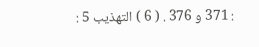: 371 و 376 . ( 6 ) التهذيب 5 :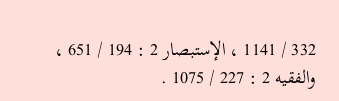332 / 1141 ، الإستبصار 2 : 194 / 651 ، والفقيه 2 : 227 / 1075 .